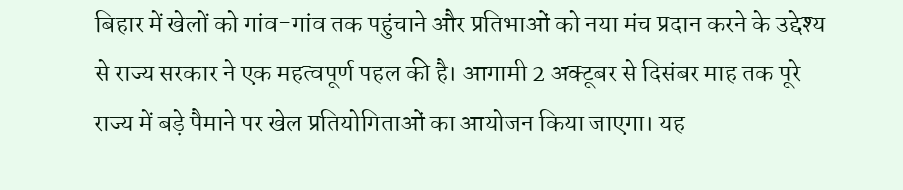बिहार में खेलों को गांव-गांव तक पहुंचाने और प्रतिभाओं को नया मंच प्रदान करने के उद्देश्य से राज्य सरकार ने एक महत्वपूर्ण पहल की है। आगामी 2 अक्टूबर से दिसंबर माह तक पूरे राज्य में बड़े पैमाने पर खेल प्रतियोगिताओं का आयोजन किया जाएगा। यह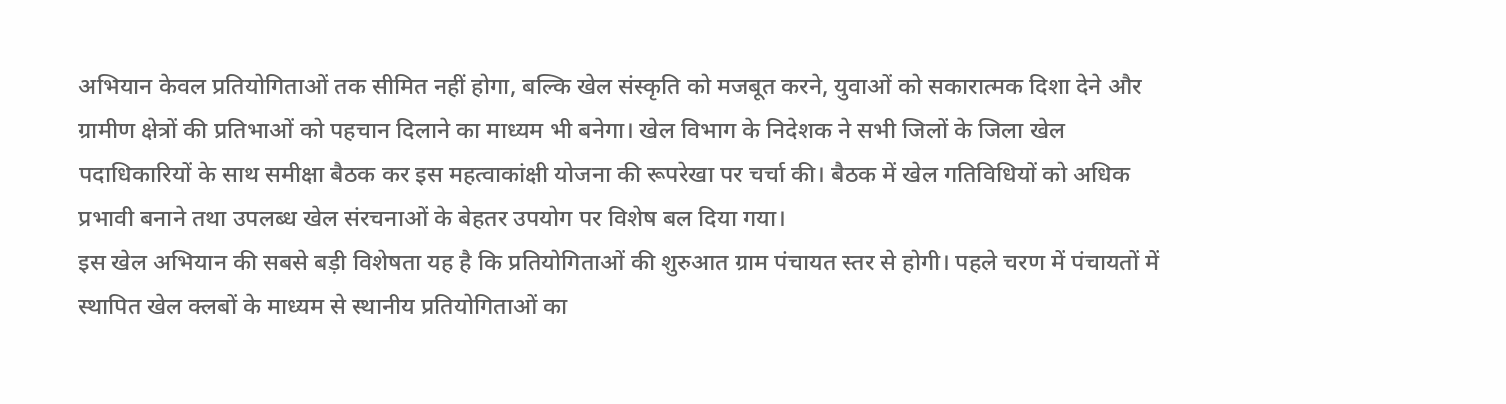अभियान केवल प्रतियोगिताओं तक सीमित नहीं होगा, बल्कि खेल संस्कृति को मजबूत करने, युवाओं को सकारात्मक दिशा देने और ग्रामीण क्षेत्रों की प्रतिभाओं को पहचान दिलाने का माध्यम भी बनेगा। खेल विभाग के निदेशक ने सभी जिलों के जिला खेल पदाधिकारियों के साथ समीक्षा बैठक कर इस महत्वाकांक्षी योजना की रूपरेखा पर चर्चा की। बैठक में खेल गतिविधियों को अधिक प्रभावी बनाने तथा उपलब्ध खेल संरचनाओं के बेहतर उपयोग पर विशेष बल दिया गया।
इस खेल अभियान की सबसे बड़ी विशेषता यह है कि प्रतियोगिताओं की शुरुआत ग्राम पंचायत स्तर से होगी। पहले चरण में पंचायतों में स्थापित खेल क्लबों के माध्यम से स्थानीय प्रतियोगिताओं का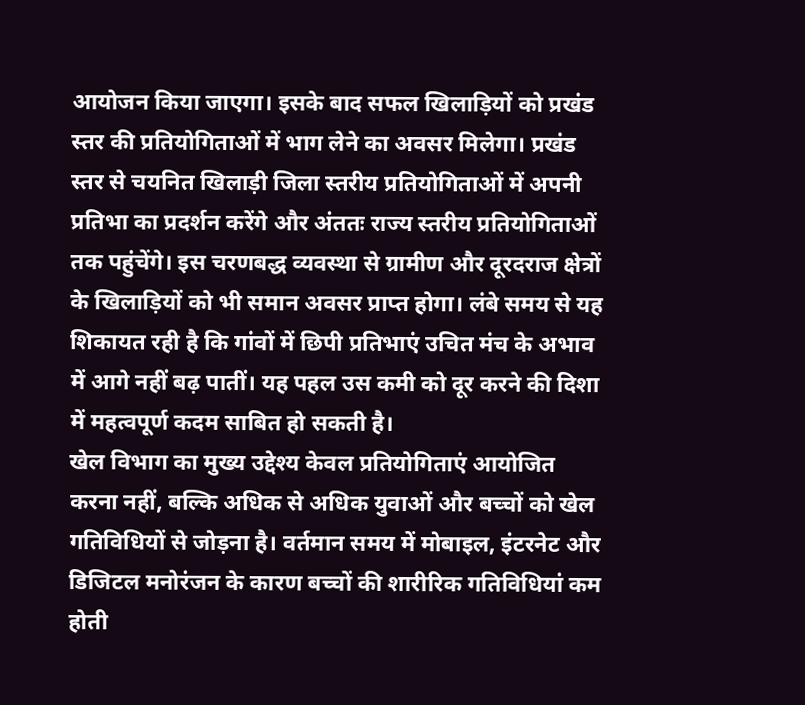आयोजन किया जाएगा। इसके बाद सफल खिलाड़ियों को प्रखंड स्तर की प्रतियोगिताओं में भाग लेने का अवसर मिलेगा। प्रखंड स्तर से चयनित खिलाड़ी जिला स्तरीय प्रतियोगिताओं में अपनी प्रतिभा का प्रदर्शन करेंगे और अंततः राज्य स्तरीय प्रतियोगिताओं तक पहुंचेंगे। इस चरणबद्ध व्यवस्था से ग्रामीण और दूरदराज क्षेत्रों के खिलाड़ियों को भी समान अवसर प्राप्त होगा। लंबे समय से यह शिकायत रही है कि गांवों में छिपी प्रतिभाएं उचित मंच के अभाव में आगे नहीं बढ़ पातीं। यह पहल उस कमी को दूर करने की दिशा में महत्वपूर्ण कदम साबित हो सकती है।
खेल विभाग का मुख्य उद्देश्य केवल प्रतियोगिताएं आयोजित करना नहीं, बल्कि अधिक से अधिक युवाओं और बच्चों को खेल गतिविधियों से जोड़ना है। वर्तमान समय में मोबाइल, इंटरनेट और डिजिटल मनोरंजन के कारण बच्चों की शारीरिक गतिविधियां कम होती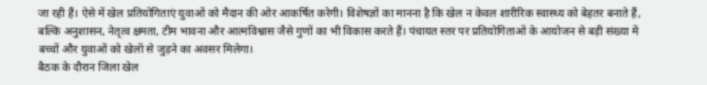जा रही हैं। ऐसे में खेल प्रतियोगिताएं युवाओं को मैदान की ओर आकर्षित करेगी। विशेषज्ञों का मानना है कि खेल न केवल शारीरिक स्वास्थ्य को बेहतर बनाते हैं, बल्कि अनुशासन, नेतृत्व क्षमता, टीम भावना और आत्मविश्वास जैसे गुणों का भी विकास करते हैं। पंचायत स्तर पर प्रतियोगिताओं के आयोजन से बड़ी संख्या में बच्चों और युवाओं को खेलों से जुड़ने का अवसर मिलेगा।
बैठक के दौरान जिला खेल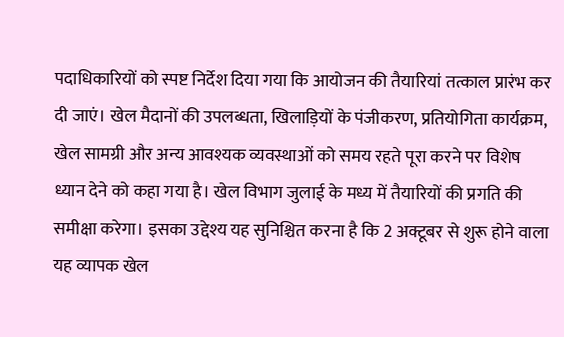पदाधिकारियों को स्पष्ट निर्देश दिया गया कि आयोजन की तैयारियां तत्काल प्रारंभ कर दी जाएं। खेल मैदानों की उपलब्धता, खिलाड़ियों के पंजीकरण, प्रतियोगिता कार्यक्रम, खेल सामग्री और अन्य आवश्यक व्यवस्थाओं को समय रहते पूरा करने पर विशेष ध्यान देने को कहा गया है। खेल विभाग जुलाई के मध्य में तैयारियों की प्रगति की समीक्षा करेगा। इसका उद्देश्य यह सुनिश्चित करना है कि 2 अक्टूबर से शुरू होने वाला यह व्यापक खेल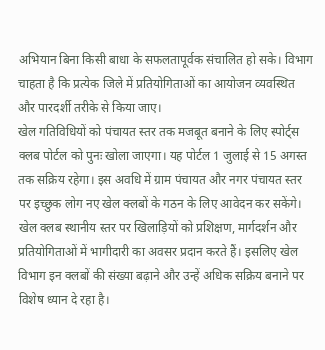अभियान बिना किसी बाधा के सफलतापूर्वक संचालित हो सके। विभाग चाहता है कि प्रत्येक जिले में प्रतियोगिताओं का आयोजन व्यवस्थित और पारदर्शी तरीके से किया जाए।
खेल गतिविधियों को पंचायत स्तर तक मजबूत बनाने के लिए स्पोर्ट्स क्लब पोर्टल को पुनः खोला जाएगा। यह पोर्टल 1 जुलाई से 15 अगस्त तक सक्रिय रहेगा। इस अवधि में ग्राम पंचायत और नगर पंचायत स्तर पर इच्छुक लोग नए खेल क्लबों के गठन के लिए आवेदन कर सकेंगे। खेल क्लब स्थानीय स्तर पर खिलाड़ियों को प्रशिक्षण, मार्गदर्शन और प्रतियोगिताओं में भागीदारी का अवसर प्रदान करते हैं। इसलिए खेल विभाग इन क्लबों की संख्या बढ़ाने और उन्हें अधिक सक्रिय बनाने पर विशेष ध्यान दे रहा है।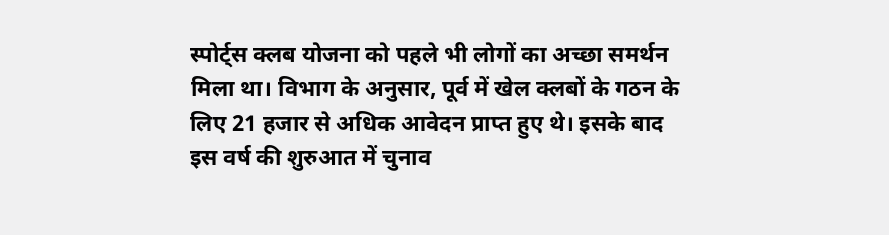स्पोर्ट्स क्लब योजना को पहले भी लोगों का अच्छा समर्थन मिला था। विभाग के अनुसार, पूर्व में खेल क्लबों के गठन के लिए 21 हजार से अधिक आवेदन प्राप्त हुए थे। इसके बाद इस वर्ष की शुरुआत में चुनाव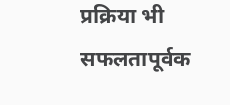प्रक्रिया भी सफलतापूर्वक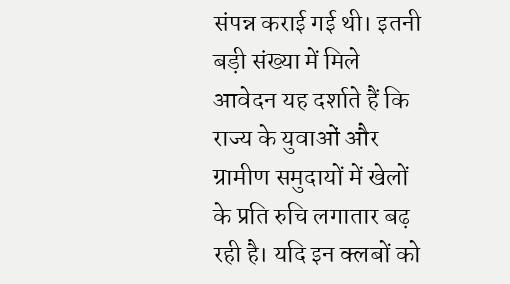संपन्न कराई गई थी। इतनी बड़ी संख्या में मिले आवेदन यह दर्शाते हैं कि राज्य के युवाओं और ग्रामीण समुदायों में खेलों के प्रति रुचि लगातार बढ़ रही है। यदि इन क्लबों को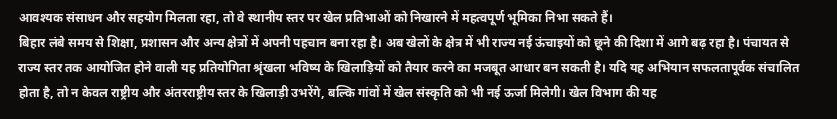आवश्यक संसाधन और सहयोग मिलता रहा, तो वे स्थानीय स्तर पर खेल प्रतिभाओं को निखारने में महत्वपूर्ण भूमिका निभा सकते हैं।
बिहार लंबे समय से शिक्षा, प्रशासन और अन्य क्षेत्रों में अपनी पहचान बना रहा है। अब खेलों के क्षेत्र में भी राज्य नई ऊंचाइयों को छूने की दिशा में आगे बढ़ रहा है। पंचायत से राज्य स्तर तक आयोजित होने वाली यह प्रतियोगिता श्रृंखला भविष्य के खिलाड़ियों को तैयार करने का मजबूत आधार बन सकती है। यदि यह अभियान सफलतापूर्वक संचालित होता है, तो न केवल राष्ट्रीय और अंतरराष्ट्रीय स्तर के खिलाड़ी उभरेंगे, बल्कि गांवों में खेल संस्कृति को भी नई ऊर्जा मिलेगी। खेल विभाग की यह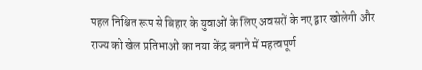पहल निश्चित रूप से बिहार के युवाओं के लिए अवसरों के नए द्वार खोलेगी और राज्य को खेल प्रतिभाओं का नया केंद्र बनाने में महत्वपूर्ण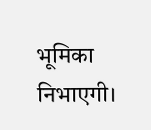भूमिका निभाएगी।